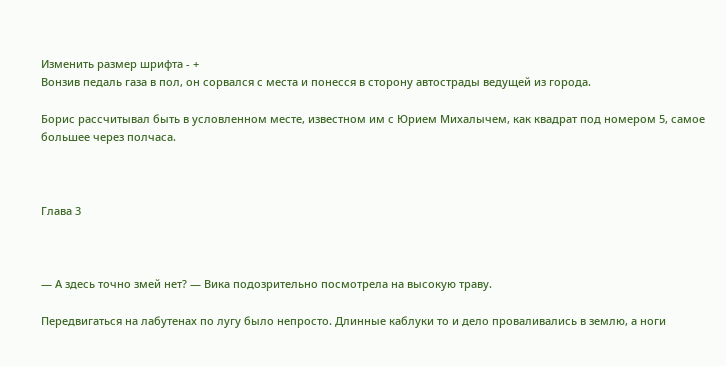Изменить размер шрифта - +
Вонзив педаль газа в пол, он сорвался с места и понесся в сторону автострады ведущей из города.

Борис рассчитывал быть в условленном месте, известном им с Юрием Михалычем, как квадрат под номером 5, самое большее через полчаса.



Глава 3



— А здесь точно змей нет? — Вика подозрительно посмотрела на высокую траву.

Передвигаться на лабутенах по лугу было непросто. Длинные каблуки то и дело проваливались в землю, а ноги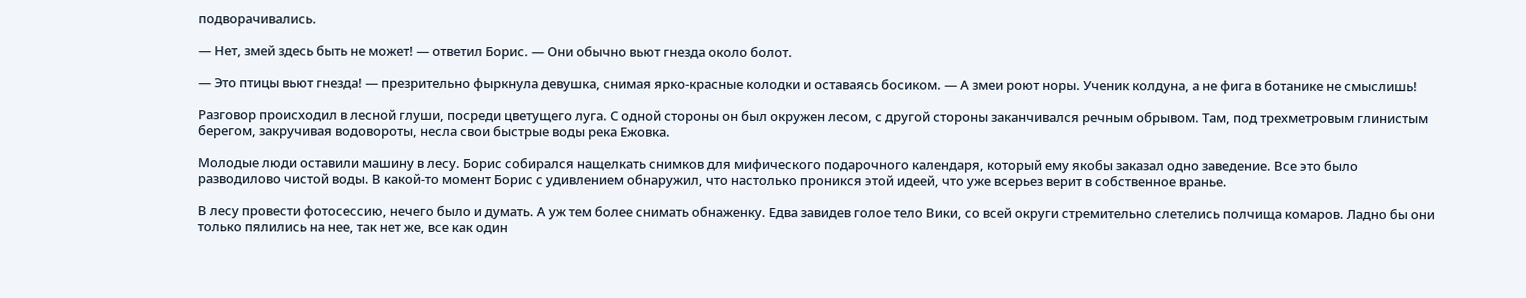подворачивались.

— Нет, змей здесь быть не может! — ответил Борис. — Они обычно вьют гнезда около болот.

— Это птицы вьют гнезда! — презрительно фыркнула девушка, снимая ярко-красные колодки и оставаясь босиком. — А змеи роют норы. Ученик колдуна, а не фига в ботанике не смыслишь!

Разговор происходил в лесной глуши, посреди цветущего луга. С одной стороны он был окружен лесом, с другой стороны заканчивался речным обрывом. Там, под трехметровым глинистым берегом, закручивая водовороты, несла свои быстрые воды река Ежовка.

Молодые люди оставили машину в лесу. Борис собирался нащелкать снимков для мифического подарочного календаря, который ему якобы заказал одно заведение. Все это было разводилово чистой воды. В какой-то момент Борис с удивлением обнаружил, что настолько проникся этой идеей, что уже всерьез верит в собственное вранье.

В лесу провести фотосессию, нечего было и думать. А уж тем более снимать обнаженку. Едва завидев голое тело Вики, со всей округи стремительно слетелись полчища комаров. Ладно бы они только пялились на нее, так нет же, все как один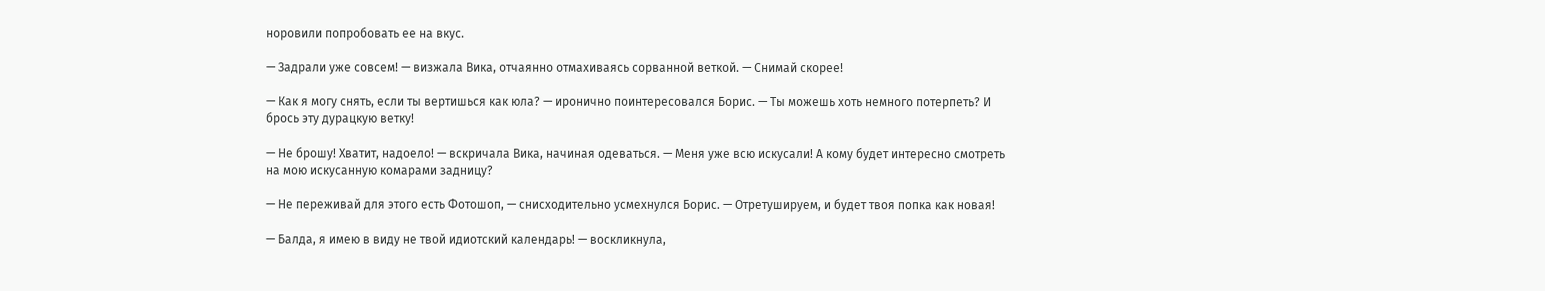норовили попробовать ее на вкус.

— Задрали уже совсем! — визжала Вика, отчаянно отмахиваясь сорванной веткой. — Снимай скорее!

— Как я могу снять, если ты вертишься как юла? — иронично поинтересовался Борис. — Ты можешь хоть немного потерпеть? И брось эту дурацкую ветку!

— Не брошу! Хватит, надоело! — вскричала Вика, начиная одеваться. — Меня уже всю искусали! А кому будет интересно смотреть на мою искусанную комарами задницу?

— Не переживай для этого есть Фотошоп, — снисходительно усмехнулся Борис. — Отретушируем, и будет твоя попка как новая!

— Балда, я имею в виду не твой идиотский календарь! — воскликнула,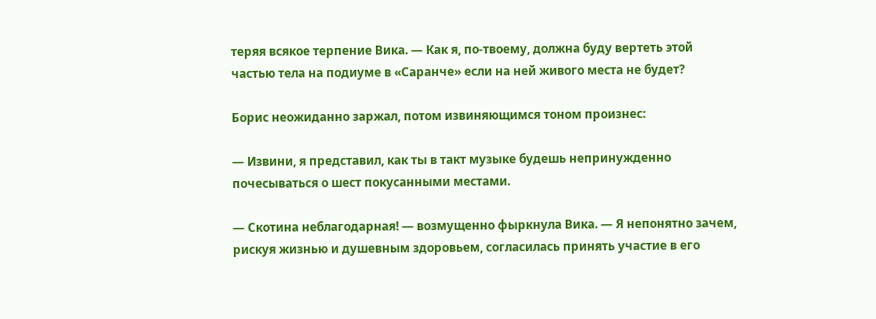теряя всякое терпение Вика. — Как я, по-твоему, должна буду вертеть этой частью тела на подиуме в «Саранче» если на ней живого места не будет?

Борис неожиданно заржал, потом извиняющимся тоном произнес:

— Извини, я представил, как ты в такт музыке будешь непринужденно почесываться о шест покусанными местами.

— Скотина неблагодарная! — возмущенно фыркнула Вика. — Я непонятно зачем, рискуя жизнью и душевным здоровьем, согласилась принять участие в его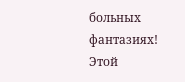больных фантазиях! Этой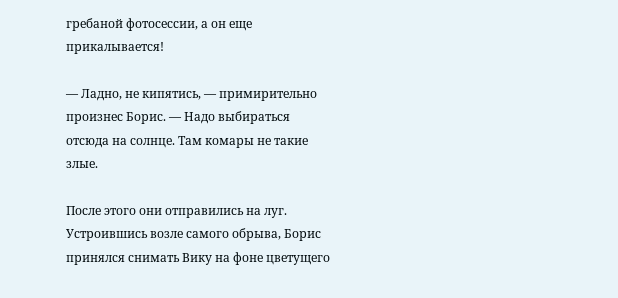гребаной фотосессии, а он еще прикалывается!

— Ладно, не кипятись, — примирительно произнес Борис. — Надо выбираться отсюда на солнце. Там комары не такие злые.

После этого они отправились на луг. Устроившись возле самого обрыва, Борис принялся снимать Вику на фоне цветущего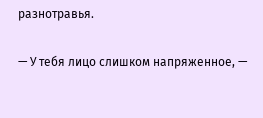разнотравья.

— У тебя лицо слишком напряженное, —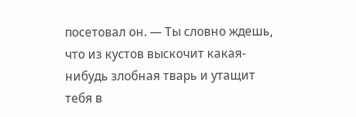посетовал он. — Ты словно ждешь, что из кустов выскочит какая-нибудь злобная тварь и утащит тебя в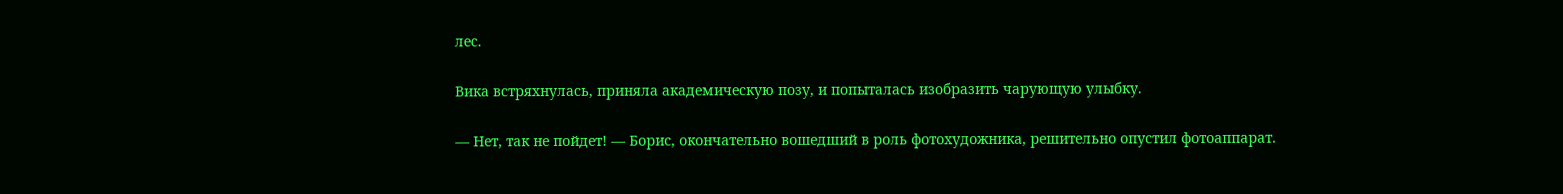лес.

Вика встряхнулась, приняла академическую позу, и попыталась изобразить чарующую улыбку.

— Нет, так не пойдет! — Борис, окончательно вошедший в роль фотохудожника, решительно опустил фотоаппарат.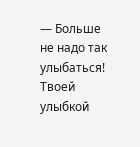— Больше не надо так улыбаться! Твоей улыбкой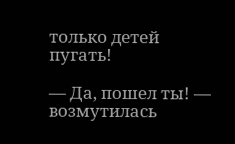только детей пугать!

— Да, пошел ты! — возмутилась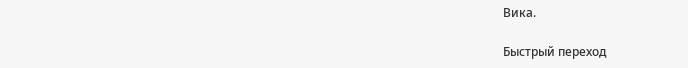Вика.

Быстрый переход